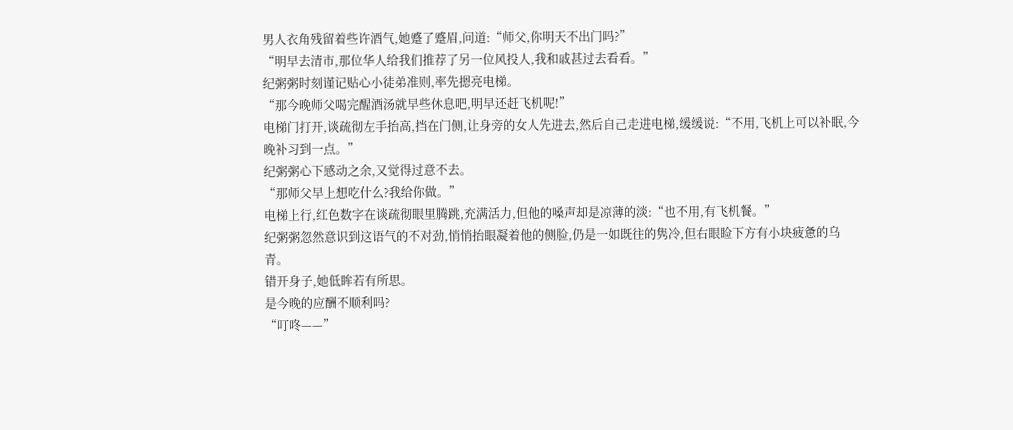男人衣角残留着些许酒气,她蹙了蹙眉,问道:“师父,你明天不出门吗?”
“明早去清市,那位华人给我们推荐了另一位风投人,我和戚甚过去看看。”
纪粥粥时刻谨记贴心小徒弟准则,率先摁亮电梯。
“那今晚师父喝完醒酒汤就早些休息吧,明早还赶飞机呢!”
电梯门打开,谈疏彻左手抬高,挡在门侧,让身旁的女人先进去,然后自己走进电梯,缓缓说:“不用,飞机上可以补眠,今晚补习到一点。”
纪粥粥心下感动之余,又觉得过意不去。
“那师父早上想吃什么?我给你做。”
电梯上行,红色数字在谈疏彻眼里腾跳,充满活力,但他的嗓声却是凉薄的淡:“也不用,有飞机餐。”
纪粥粥忽然意识到这语气的不对劲,悄悄抬眼凝着他的侧脸,仍是一如既往的隽冷,但右眼睑下方有小块疲惫的乌青。
错开身子,她低眸若有所思。
是今晚的应酬不顺利吗?
“叮咚——”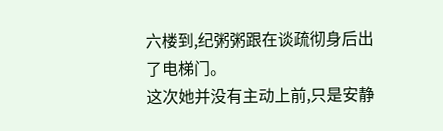六楼到,纪粥粥跟在谈疏彻身后出了电梯门。
这次她并没有主动上前,只是安静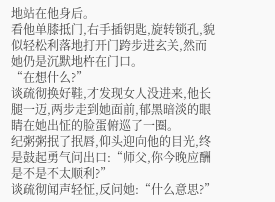地站在他身后。
看他单膝抵门,右手插钥匙,旋转锁孔,貌似轻松利落地打开门跨步进玄关,然而她仍是沉默地杵在门口。
“在想什么?”
谈疏彻换好鞋,才发现女人没进来,他长腿一迈,两步走到她面前,郁黑暗淡的眼睛在她出怔的脸蛋俯巡了一圈。
纪粥粥抿了抿唇,仰头迎向他的目光,终是鼓起勇气问出口:“师父,你今晚应酬是不是不太顺利?”
谈疏彻闻声轻怔,反问她:“什么意思?”